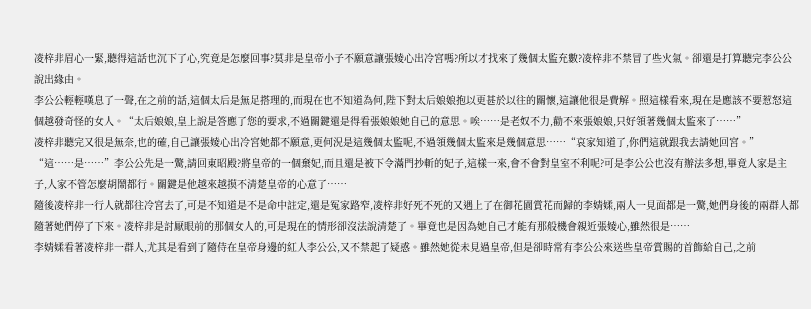凌梓非眉心一緊,聽得這話也沉下了心,究竟是怎麼回事?莫非是皇帝小子不願意讓張婈心出冷宮嗎?所以才找來了幾個太監充數?凌梓非不禁冒了些火氣。卻還是打算聽完李公公說出緣由。
李公公輕輕嘆息了一聲,在之前的話,這個太后是無足搭理的,而現在也不知道為何,陛下對太后娘娘抱以更甚於以往的關懷,這讓他很是費解。照這樣看來,現在是應該不要惹怒這個越發奇怪的女人。“太后娘娘,皇上說是答應了您的要求,不過關鍵還是得看張娘娘她自己的意思。唉……是老奴不力,勸不來張娘娘,只好領著幾個太監來了……”
凌梓非聽完又很是無奈,也的確,自己讓張婈心出冷宮她都不願意,更何況是這幾個太監呢,不過領幾個太監來是幾個意思……“哀家知道了,你們這就跟我去請她回宮。”
“這……是……”李公公先是一驚,請回東昭殿?將皇帝的一個棄妃,而且還是被下令滿門抄斬的妃子,這樣一來,會不會對皇室不利呢?可是李公公也沒有辦法多想,畢竟人家是主子,人家不管怎麼胡鬧都行。關鍵是他越來越摸不清楚皇帝的心意了……
隨後凌梓非一行人就都往冷宮去了,可是不知道是不是命中註定,還是冤家路窄,凌梓非好死不死的又遇上了在御花園賞花而歸的李婧媃,兩人一見面都是一驚,她們身後的兩群人都隨著她們停了下來。凌梓非是討厭眼前的那個女人的,可是現在的情形卻沒法說清楚了。畢竟也是因為她自己才能有那般機會親近張婈心,雖然很是……
李婧媃看著凌梓非一群人,尤其是看到了隨侍在皇帝身邊的紅人李公公,又不禁起了疑惑。雖然她從未見過皇帝,但是卻時常有李公公來送些皇帝賞賜的首飾給自己,之前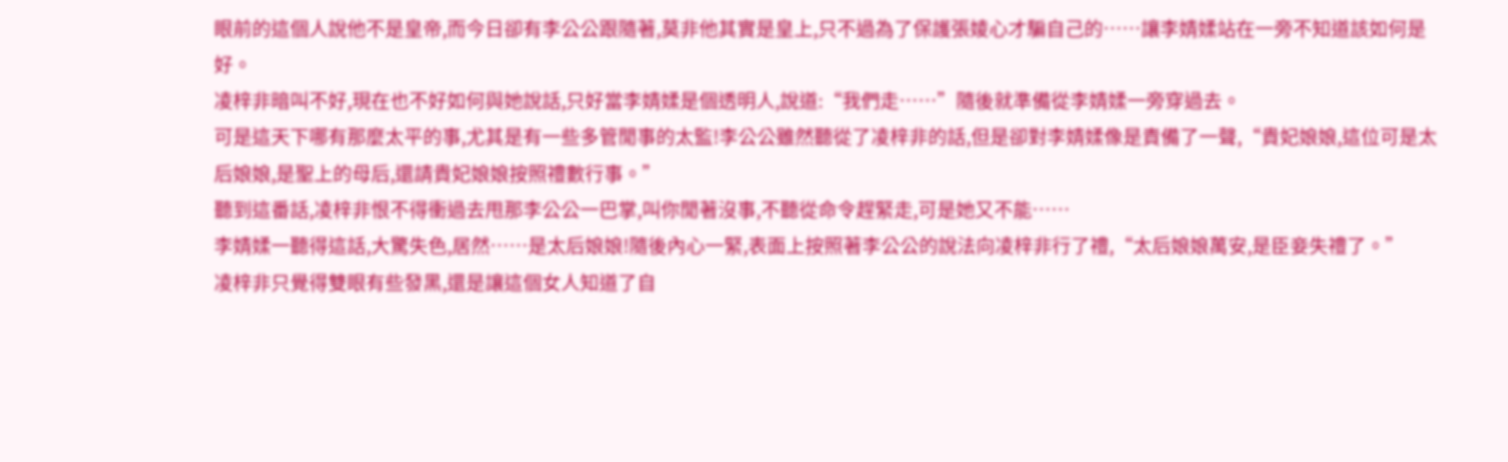眼前的這個人說他不是皇帝,而今日卻有李公公跟隨著,莫非他其實是皇上,只不過為了保護張婈心才騙自己的……讓李婧媃站在一旁不知道該如何是好。
凌梓非暗叫不好,現在也不好如何與她說話,只好當李婧媃是個透明人,說道:“我們走……”隨後就準備從李婧媃一旁穿過去。
可是這天下哪有那麼太平的事,尤其是有一些多管閒事的太監!李公公雖然聽從了凌梓非的話,但是卻對李婧媃像是責備了一聲,“貴妃娘娘,這位可是太后娘娘,是聖上的母后,還請貴妃娘娘按照禮數行事。”
聽到這番話,凌梓非恨不得衝過去甩那李公公一巴掌,叫你閒著沒事,不聽從命令趕緊走,可是她又不能……
李婧媃一聽得這話,大驚失色,居然……是太后娘娘!隨後內心一緊,表面上按照著李公公的說法向凌梓非行了禮,“太后娘娘萬安,是臣妾失禮了。”
凌梓非只覺得雙眼有些發黑,還是讓這個女人知道了自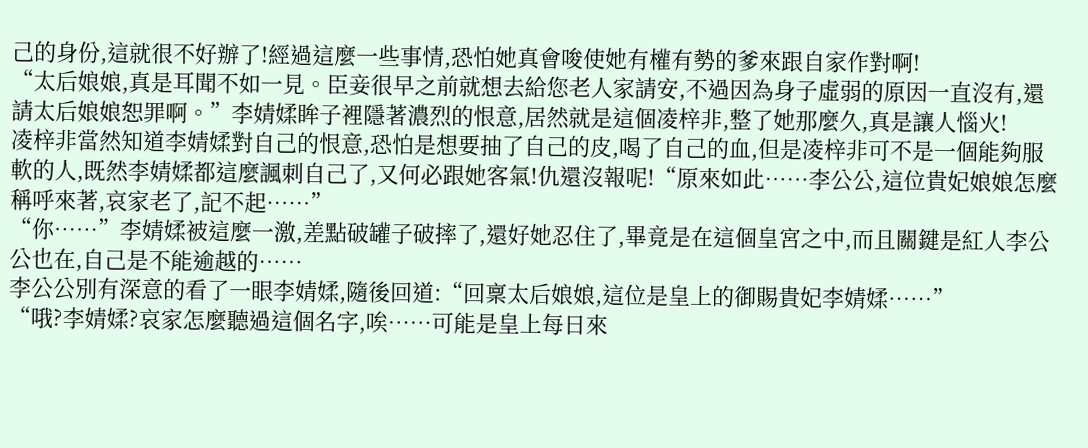己的身份,這就很不好辦了!經過這麼一些事情,恐怕她真會唆使她有權有勢的爹來跟自家作對啊!
“太后娘娘,真是耳聞不如一見。臣妾很早之前就想去給您老人家請安,不過因為身子虛弱的原因一直沒有,還請太后娘娘恕罪啊。”李婧媃眸子裡隱著濃烈的恨意,居然就是這個凌梓非,整了她那麼久,真是讓人惱火!
凌梓非當然知道李婧媃對自己的恨意,恐怕是想要抽了自己的皮,喝了自己的血,但是凌梓非可不是一個能夠服軟的人,既然李婧媃都這麼諷刺自己了,又何必跟她客氣!仇還沒報呢!“原來如此……李公公,這位貴妃娘娘怎麼稱呼來著,哀家老了,記不起……”
“你……”李婧媃被這麼一激,差點破罐子破摔了,還好她忍住了,畢竟是在這個皇宮之中,而且關鍵是紅人李公公也在,自己是不能逾越的……
李公公別有深意的看了一眼李婧媃,隨後回道:“回稟太后娘娘,這位是皇上的御賜貴妃李婧媃……”
“哦?李婧媃?哀家怎麼聽過這個名字,唉……可能是皇上每日來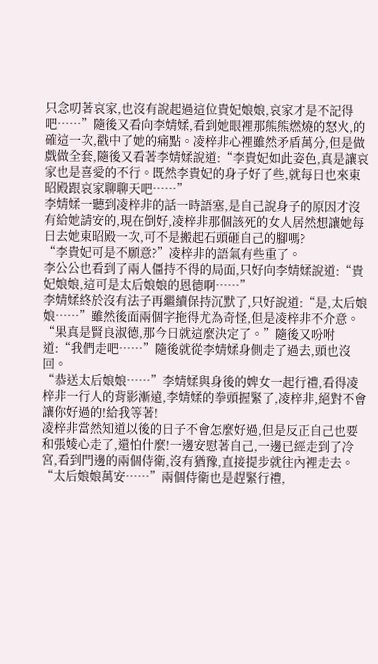只念叨著哀家,也沒有說起過這位貴妃娘娘,哀家才是不記得吧……”隨後又看向李婧媃,看到她眼裡那熊熊燃燒的怒火,的確這一次,戳中了她的痛點。凌梓非心裡雖然矛盾萬分,但是做戲做全套,隨後又看著李婧媃說道:“李貴妃如此姿色,真是讓哀家也是喜愛的不行。既然李貴妃的身子好了些,就每日也來東昭殿跟哀家聊聊天吧……”
李婧媃一聽到凌梓非的話一時語塞,是自己說身子的原因才沒有給她請安的,現在倒好,凌梓非那個該死的女人居然想讓她每日去她東昭殿一次,可不是搬起石頭砸自己的腳嗎?
“李貴妃可是不願意?”凌梓非的語氣有些重了。
李公公也看到了兩人僵持不得的局面,只好向李婧媃說道:“貴妃娘娘,這可是太后娘娘的恩德啊……”
李婧媃終於沒有法子再繼續保持沉默了,只好說道:“是,太后娘娘……”雖然後面兩個字拖得尤為奇怪,但是凌梓非不介意。
“果真是賢良淑德,那今日就這麼決定了。”隨後又吩咐道:“我們走吧……”隨後就從李婧媃身側走了過去,頭也沒回。
“恭送太后娘娘……”李婧媃與身後的婢女一起行禮,看得凌梓非一行人的背影漸遠,李婧媃的拳頭握緊了,凌梓非,絕對不會讓你好過的!給我等著!
凌梓非當然知道以後的日子不會怎麼好過,但是反正自己也要和張婈心走了,還怕什麼!一邊安慰著自己,一邊已經走到了冷宮,看到門邊的兩個侍衛,沒有猶豫,直接提步就往內裡走去。
“太后娘娘萬安……”兩個侍衛也是趕緊行禮,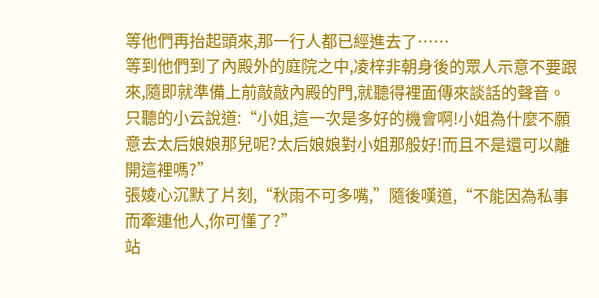等他們再抬起頭來,那一行人都已經進去了……
等到他們到了內殿外的庭院之中,凌梓非朝身後的眾人示意不要跟來,隨即就準備上前敲敲內殿的門,就聽得裡面傳來談話的聲音。只聽的小云說道:“小姐,這一次是多好的機會啊!小姐為什麼不願意去太后娘娘那兒呢?太后娘娘對小姐那般好!而且不是還可以離開這裡嗎?”
張婈心沉默了片刻,“秋雨不可多嘴,”隨後嘆道,“不能因為私事而牽連他人,你可懂了?”
站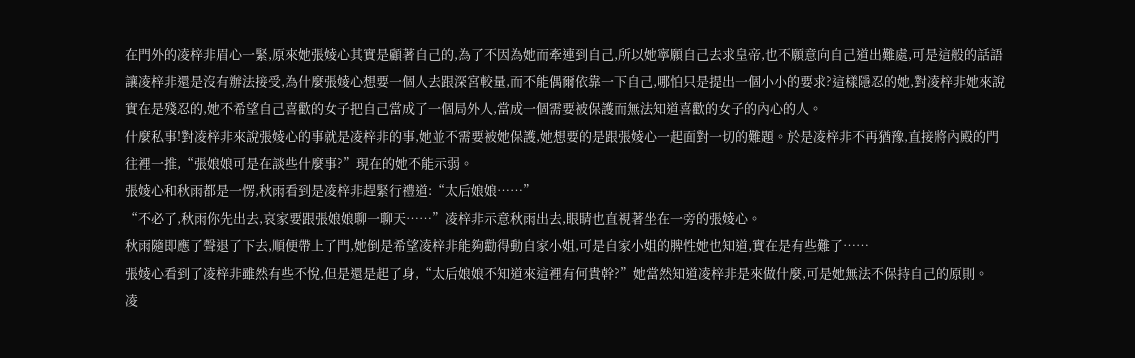在門外的凌梓非眉心一緊,原來她張婈心其實是顧著自己的,為了不因為她而牽連到自己,所以她寧願自己去求皇帝,也不願意向自己道出難處,可是這般的話語讓凌梓非還是沒有辦法接受,為什麼張婈心想要一個人去跟深宮較量,而不能偶爾依靠一下自己,哪怕只是提出一個小小的要求?這樣隱忍的她,對凌梓非她來說實在是殘忍的,她不希望自己喜歡的女子把自己當成了一個局外人,當成一個需要被保護而無法知道喜歡的女子的內心的人。
什麼私事!對凌梓非來說張婈心的事就是凌梓非的事,她並不需要被她保護,她想要的是跟張婈心一起面對一切的難題。於是凌梓非不再猶豫,直接將內殿的門往裡一推,“張娘娘可是在談些什麼事?”現在的她不能示弱。
張婈心和秋雨都是一愣,秋雨看到是凌梓非趕緊行禮道:“太后娘娘……”
“不必了,秋雨你先出去,哀家要跟張娘娘聊一聊天……”凌梓非示意秋雨出去,眼睛也直視著坐在一旁的張婈心。
秋雨隨即應了聲退了下去,順便帶上了門,她倒是希望凌梓非能夠勸得動自家小姐,可是自家小姐的脾性她也知道,實在是有些難了……
張婈心看到了凌梓非雖然有些不悅,但是還是起了身,“太后娘娘不知道來這裡有何貴幹?”她當然知道凌梓非是來做什麼,可是她無法不保持自己的原則。
凌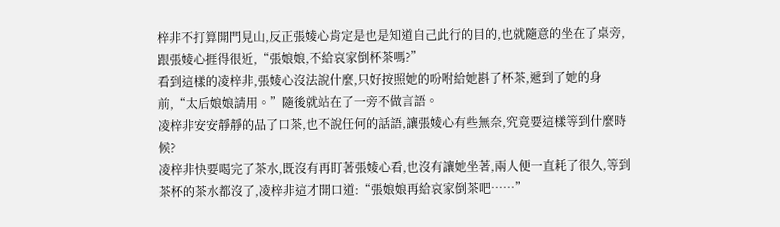梓非不打算開門見山,反正張婈心肯定是也是知道自己此行的目的,也就隨意的坐在了桌旁,跟張婈心捱得很近,“張娘娘,不給哀家倒杯茶嗎?”
看到這樣的凌梓非,張婈心沒法說什麼,只好按照她的吩咐給她斟了杯茶,遞到了她的身前,“太后娘娘請用。”隨後就站在了一旁不做言語。
凌梓非安安靜靜的品了口茶,也不說任何的話語,讓張婈心有些無奈,究竟要這樣等到什麼時候?
凌梓非快要喝完了茶水,既沒有再盯著張婈心看,也沒有讓她坐著,兩人便一直耗了很久,等到茶杯的茶水都沒了,凌梓非這才開口道:“張娘娘再給哀家倒茶吧……”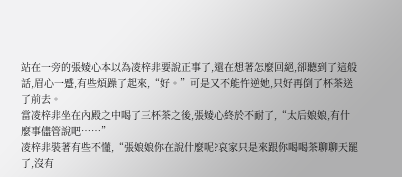站在一旁的張婈心本以為凌梓非要說正事了,還在想著怎麼回絕,卻聽到了這般話,眉心一蹙,有些煩躁了起來,“好。”可是又不能忤逆她,只好再倒了杯茶送了前去。
當凌梓非坐在內殿之中喝了三杯茶之後,張婈心終於不耐了,“太后娘娘,有什麼事儘管說吧……”
凌梓非裝著有些不懂,“張娘娘你在說什麼呢?哀家只是來跟你喝喝茶聊聊天罷了,沒有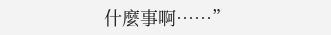什麼事啊……”